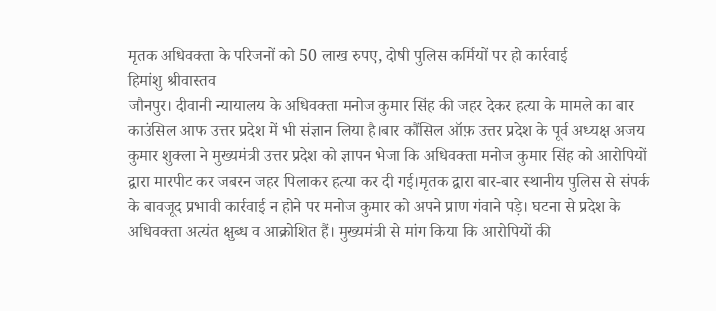मृतक अधिवक्ता के परिजनों को 50 लाख रुपए, दोषी पुलिस कर्मियों पर हो कार्रवाई
हिमांशु श्रीवास्तव
जौनपुर। दीवानी न्यायालय के अधिवक्ता मनोज कुमार सिंह की जहर देकर हत्या के मामले का बार काउंसिल आफ उत्तर प्रदेश में भी संज्ञान लिया है।बार कौंसिल ऑफ़ उत्तर प्रदेश के पूर्व अध्यक्ष अजय कुमार शुक्ला ने मुख्यमंत्री उत्तर प्रदेश को ज्ञापन भेजा कि अधिवक्ता मनोज कुमार सिंह को आरोपियों द्वारा मारपीट कर जबरन जहर पिलाकर हत्या कर दी गई।मृतक द्वारा बार-बार स्थानीय पुलिस से संपर्क के बावजूद प्रभावी कार्रवाई न होने पर मनोज कुमार को अपने प्राण गंवाने पड़े। घटना से प्रदेश के अधिवक्ता अत्यंत क्षुब्ध व आक्रोशित हैं। मुख्यमंत्री से मांग किया कि आरोपियों की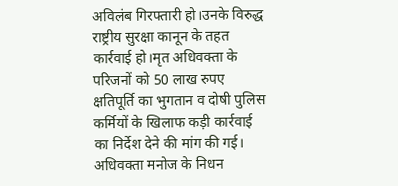अविलंब गिरफ्तारी हो।उनके विरुद्ध राष्ट्रीय सुरक्षा कानून के तहत कार्रवाई हो।मृत अधिवक्ता के परिजनों को 50 लाख रुपए क्षतिपूर्ति का भुगतान व दोषी पुलिस कर्मियों के खिलाफ कड़ी कार्रवाई का निर्देश देने की मांग की गई। अधिवक्ता मनोज के निधन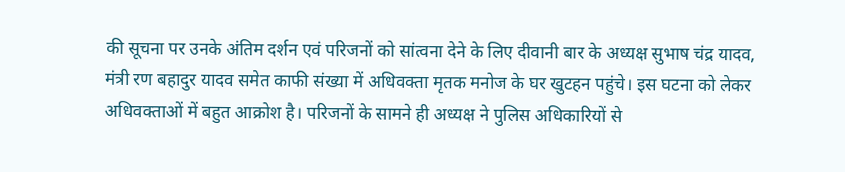की सूचना पर उनके अंतिम दर्शन एवं परिजनों को सांत्वना देने के लिए दीवानी बार के अध्यक्ष सुभाष चंद्र यादव, मंत्री रण बहादुर यादव समेत काफी संख्या में अधिवक्ता मृतक मनोज के घर खुटहन पहुंचे। इस घटना को लेकर अधिवक्ताओं में बहुत आक्रोश है। परिजनों के सामने ही अध्यक्ष ने पुलिस अधिकारियों से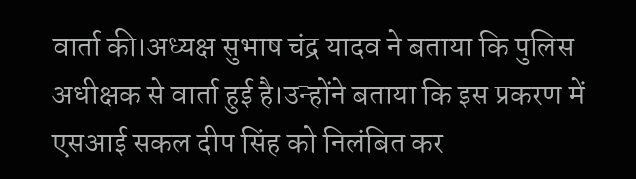वार्ता की।अध्यक्ष सुभाष चंद्र यादव ने बताया कि पुलिस अधीक्षक से वार्ता हुई है।उन्होंने बताया कि इस प्रकरण में एसआई सकल दीप सिंह को निलंबित कर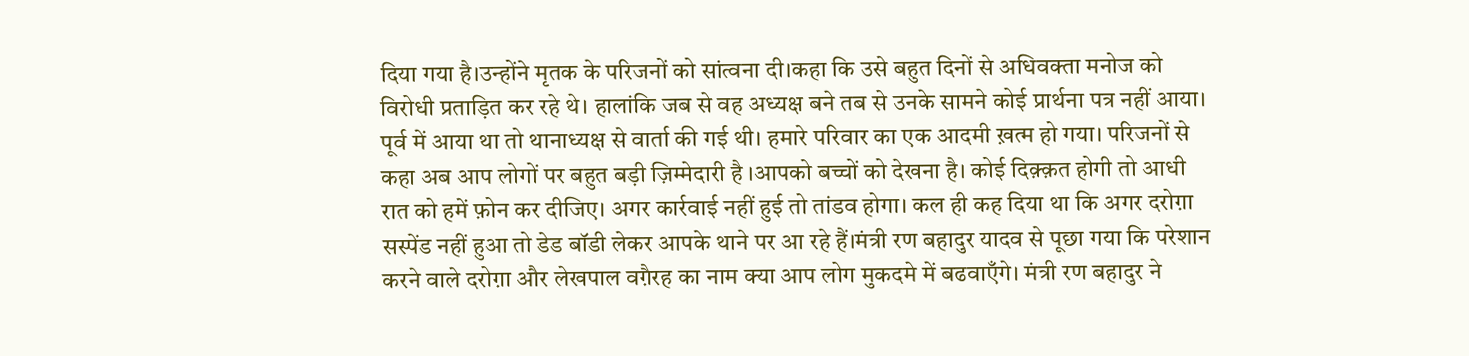दिया गया है।उन्होंने मृतक के परिजनों को सांत्वना दी।कहा कि उसे बहुत दिनों से अधिवक्ता मनोज को विरोधी प्रताड़ित कर रहे थे। हालांकि जब से वह अध्यक्ष बने तब से उनके सामने कोई प्रार्थना पत्र नहीं आया। पूर्व में आया था तो थानाध्यक्ष से वार्ता की गई थी। हमारे परिवार का एक आदमी ख़त्म हो गया। परिजनों से कहा अब आप लोगों पर बहुत बड़ी ज़िम्मेदारी है ।आपको बच्चों को देखना है। कोई दिक़्क़त होगी तो आधी रात को हमें फ़ोन कर दीजिए। अगर कार्रवाई नहीं हुई तो तांडव होगा। कल ही कह दिया था कि अगर दरोग़ा सस्पेंड नहीं हुआ तो डेड बॉडी लेकर आपके थाने पर आ रहे हैं।मंत्री रण बहादुर यादव से पूछा गया कि परेशान करने वाले दरोग़ा और लेखपाल वग़ैरह का नाम क्या आप लोग मुकदमे में बढवाएँगे। मंत्री रण बहादुर ने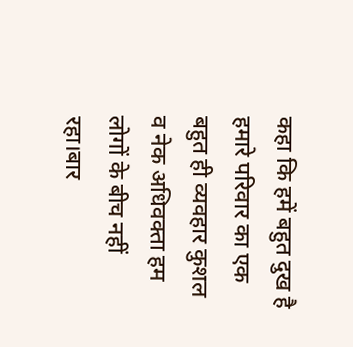कहा कि हमें बहुत दुख है हमारे परिवार का एक बहुत ही व्यवहार कुशल व नेक अधिवक्ता हम लोगों के बीच नहीं रहा।बार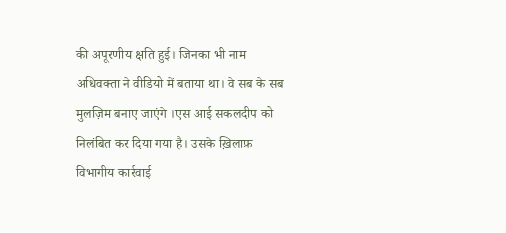की अपूरणीय क्षति हुई। जिनका भी नाम अधिवक्ता ने वीडियो में बताया था। वे सब के सब मुलज़िम बनाए जाएंगे ।एस आई सकलदीप को निलंबित कर दिया गया है। उसके ख़िलाफ़ विभागीय कार्रवाई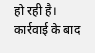हो रही है। कार्रवाई के बाद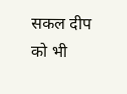सकल दीप को भी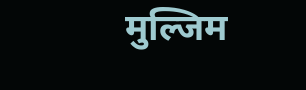मुल्जिम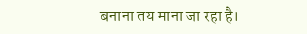बनाना तय माना जा रहा है।